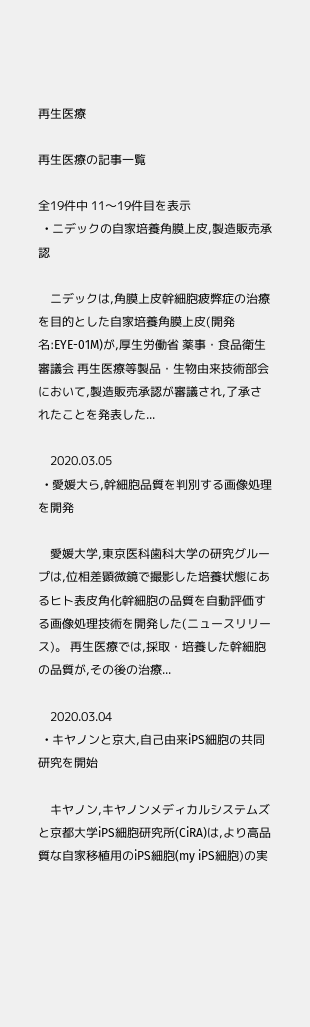再生医療

再生医療の記事一覧

全19件中 11〜19件目を表示
  • ニデックの自家培養角膜上皮,製造販売承認

    ニデックは,角膜上皮幹細胞疲弊症の治療を目的とした自家培養角膜上皮(開発名:EYE-01M)が,厚生労働省 薬事・食品衛生審議会 再生医療等製品・生物由来技術部会において,製造販売承認が審議され,了承されたことを発表した...

    2020.03.05
  • 愛媛大ら,幹細胞品質を判別する画像処理を開発

    愛媛大学,東京医科歯科大学の研究グループは,位相差顕微鏡で撮影した培養状態にあるヒト表皮角化幹細胞の品質を自動評価する画像処理技術を開発した(ニュースリリース)。 再生医療では,採取・培養した幹細胞の品質が,その後の治療...

    2020.03.04
  • キヤノンと京大,自己由来iPS細胞の共同研究を開始

    キヤノン,キヤノンメディカルシステムズと京都大学iPS細胞研究所(CiRA)は,より高品質な自家移植用のiPS細胞(my iPS細胞)の実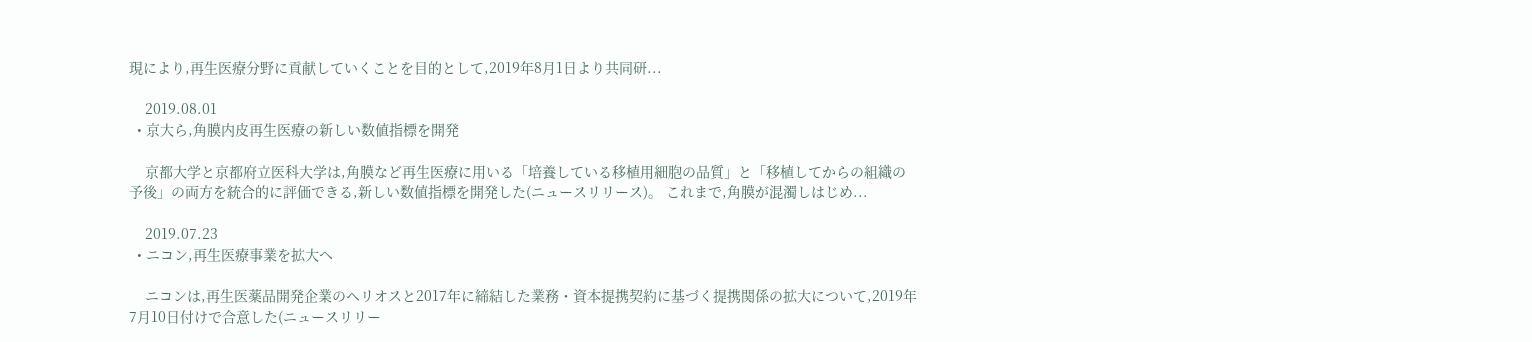現により,再生医療分野に貢献していくことを目的として,2019年8月1日より共同研...

    2019.08.01
  • 京大ら,角膜内皮再生医療の新しい数値指標を開発

    京都大学と京都府立医科大学は,角膜など再生医療に用いる「培養している移植用細胞の品質」と「移植してからの組織の予後」の両方を統合的に評価できる,新しい数値指標を開発した(ニュースリリース)。 これまで,角膜が混濁しはじめ...

    2019.07.23
  • ニコン,再生医療事業を拡大へ

    ニコンは,再生医薬品開発企業のヘリオスと2017年に締結した業務・資本提携契約に基づく提携関係の拡大について,2019年7月10日付けで合意した(ニュースリリー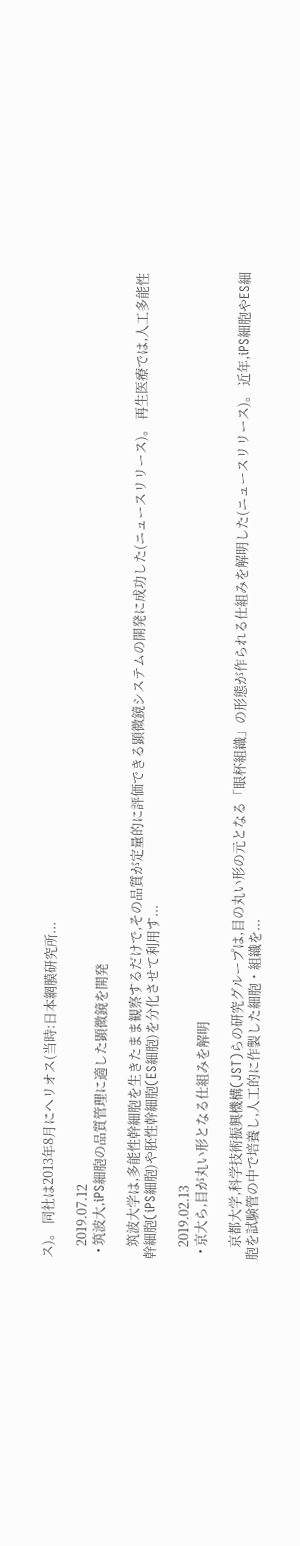ス)。 同社は2013年8月にヘリオス(当時:日本網膜研究所...

    2019.07.12
  • 筑波大,iPS細胞の品質管理に適した顕微鏡を開発

    筑波大学は,多能性幹細胞を生きたまま観察するだけで,その品質が定量的に評価できる顕微鏡システムの開発に成功した(ニュースリリース)。 再生医療では,人工多能性幹細胞(iPS細胞)や胚性幹細胞(ES細胞)を分化させて利用す...

    2019.02.13
  • 京大ら,目が丸い形となる仕組みを解明

    京都大学,科学技術振興機構(JST)らの研究グループは,目の丸い形の元となる「眼杯組織」の形態が作られる仕組みを解明した(ニュースリリース)。 近年,iPS細胞やES細胞を試験管の中で培養し,人工的に作製した細胞・組織を...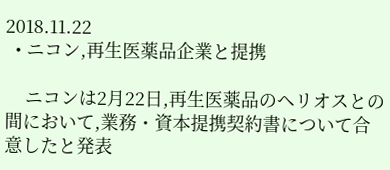2018.11.22
  • ニコン,再生医薬品企業と提携

    ニコンは2月22日,再生医薬品のヘリオスとの間において,業務・資本提携契約書について合意したと発表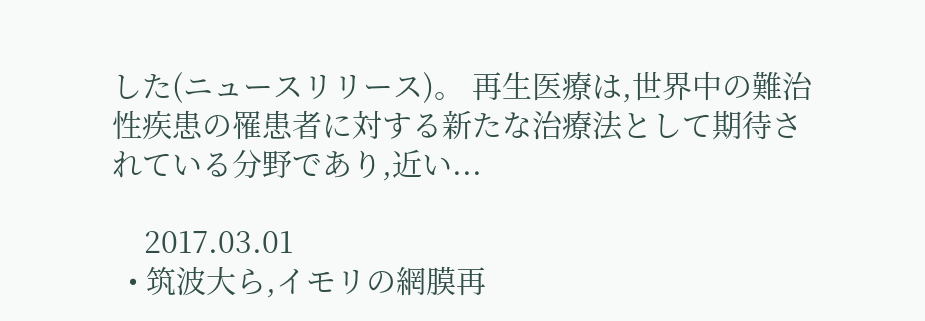した(ニュースリリース)。 再生医療は,世界中の難治性疾患の罹患者に対する新たな治療法として期待されている分野であり,近い...

    2017.03.01
  • 筑波大ら,イモリの網膜再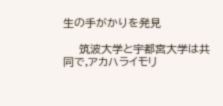生の手がかりを発見

    筑波大学と宇都宮大学は共同で,アカハライモリ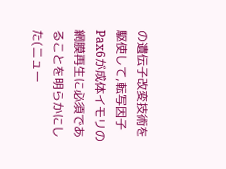の遺伝子改変技術を駆使して,転写因子Pax6が成体イモリの網膜再生に必須であることを明らかにした(ニュー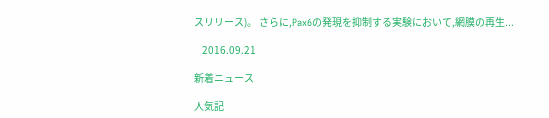スリリース)。 さらに,Pax6の発現を抑制する実験において,網膜の再生...

    2016.09.21

新着ニュース

人気記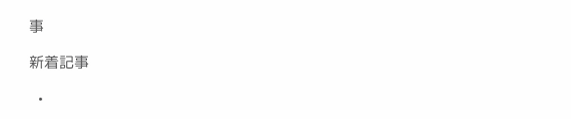事

新着記事

  •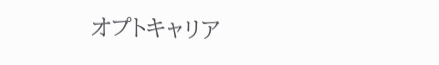オプトキャリア